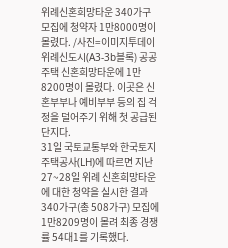위례신혼희망타운 340가구 모집에 청약자 1만8000명이 몰렸다. /사진=이미지투데이
위례신도시(A3-3b블록) 공공주택 신혼희망타운에 1만8200명이 몰렸다. 이곳은 신혼부부나 예비부부 등의 집 걱정을 덜어주기 위해 첫 공급된 단지다.
31일 국토교통부와 한국토지주택공사(LH)에 따르면 지난 27~28일 위례 신혼희망타운에 대한 청약을 실시한 결과 340가구(총 508가구) 모집에 1만8209명이 몰려 최종 경쟁률 54대1를 기록했다.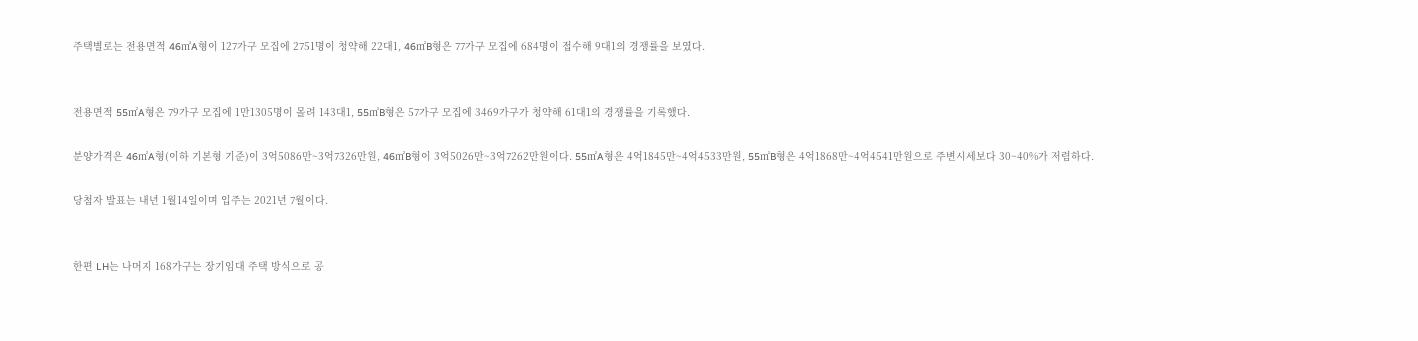주택별로는 전용면적 46㎡A형이 127가구 모집에 2751명이 청약해 22대1, 46㎡B형은 77가구 모집에 684명이 접수해 9대1의 경쟁률을 보였다.


전용면적 55㎡A형은 79가구 모집에 1만1305명이 몰려 143대1, 55㎡B형은 57가구 모집에 3469가구가 청약해 61대1의 경쟁률을 기록했다.

분양가격은 46㎡A형(이하 기본형 기준)이 3억5086만~3억7326만원, 46㎡B형이 3억5026만~3억7262만원이다. 55㎡A형은 4억1845만~4억4533만원, 55㎡B형은 4억1868만~4억4541만원으로 주변시세보다 30~40%가 저렴하다.

당첨자 발표는 내년 1월14일이며 입주는 2021년 7월이다.


한편 LH는 나머지 168가구는 장기임대 주택 방식으로 공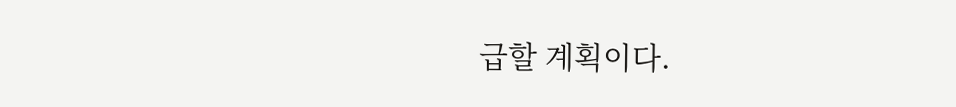급할 계획이다.